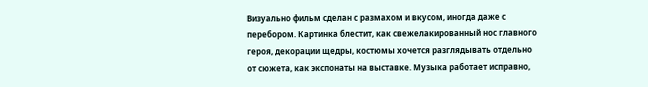Визуально фильм сделан с размахом и вкусом, иногда даже с перебором. Картинка блестит, как свежелакированный нос главного героя, декорации щедры, костюмы хочется разглядывать отдельно от сюжета, как экспонаты на выставке. Музыка работает исправно,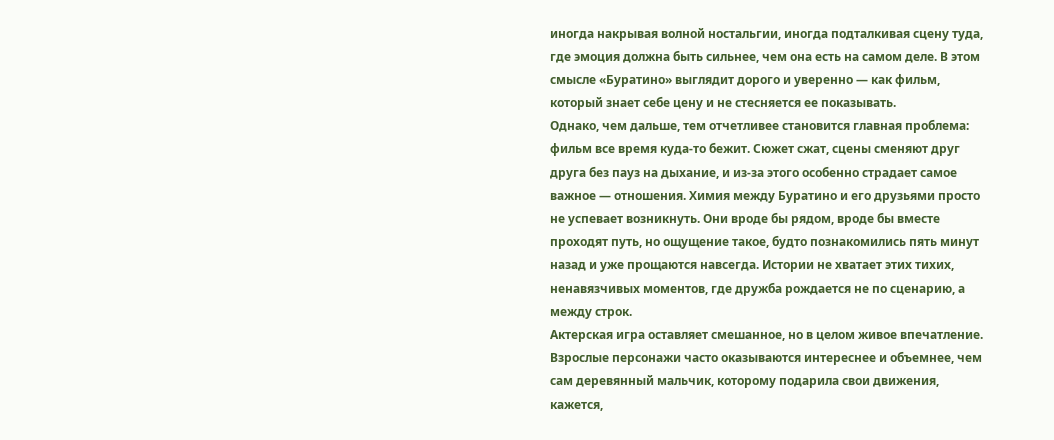иногда накрывая волной ностальгии, иногда подталкивая сцену туда, где эмоция должна быть сильнее, чем она есть на самом деле. В этом смысле «Буратино» выглядит дорого и уверенно — как фильм, который знает себе цену и не стесняется ее показывать.
Однако, чем дальше, тем отчетливее становится главная проблема: фильм все время куда-то бежит. Сюжет сжат, сцены сменяют друг друга без пауз на дыхание, и из-за этого особенно страдает самое важное — отношения. Химия между Буратино и его друзьями просто не успевает возникнуть. Они вроде бы рядом, вроде бы вместе проходят путь, но ощущение такое, будто познакомились пять минут назад и уже прощаются навсегда. Истории не хватает этих тихих, ненавязчивых моментов, где дружба рождается не по сценарию, а между строк.
Актерская игра оставляет смешанное, но в целом живое впечатление. Взрослые персонажи часто оказываются интереснее и объемнее, чем сам деревянный мальчик, которому подарила свои движения, кажется,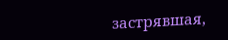застрявшая,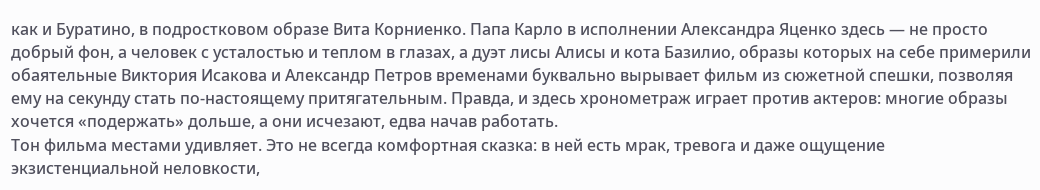как и Буратино, в подростковом образе Вита Корниенко. Папа Карло в исполнении Александра Яценко здесь — не просто добрый фон, а человек с усталостью и теплом в глазах, а дуэт лисы Алисы и кота Базилио, образы которых на себе примерили обаятельные Виктория Исакова и Александр Петров временами буквально вырывает фильм из сюжетной спешки, позволяя ему на секунду стать по-настоящему притягательным. Правда, и здесь хронометраж играет против актеров: многие образы хочется «подержать» дольше, а они исчезают, едва начав работать.
Тон фильма местами удивляет. Это не всегда комфортная сказка: в ней есть мрак, тревога и даже ощущение экзистенциальной неловкости,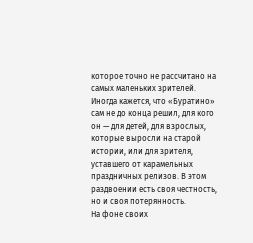которое точно не рассчитано на самых маленьких зрителей. Иногда кажется, что «Буратино» сам не до конца решил, для кого он — для детей, для взрослых, которые выросли на старой истории, или для зрителя, уставшего от карамельных праздничных релизов. В этом раздвоении есть своя честность, но и своя потерянность.
На фоне своих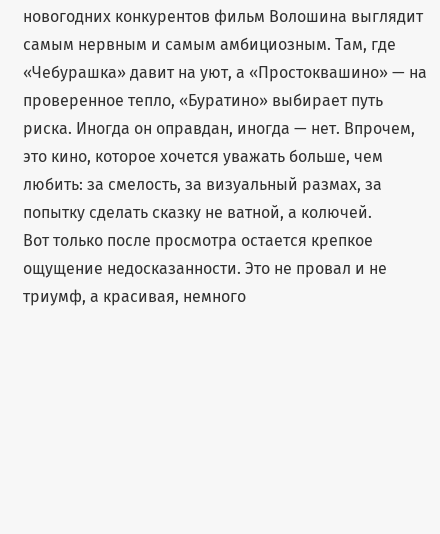новогодних конкурентов фильм Волошина выглядит самым нервным и самым амбициозным. Там, где «Чебурашка» давит на уют, а «Простоквашино» — на проверенное тепло, «Буратино» выбирает путь риска. Иногда он оправдан, иногда — нет. Впрочем, это кино, которое хочется уважать больше, чем любить: за смелость, за визуальный размах, за попытку сделать сказку не ватной, а колючей.
Вот только после просмотра остается крепкое ощущение недосказанности. Это не провал и не триумф, а красивая, немного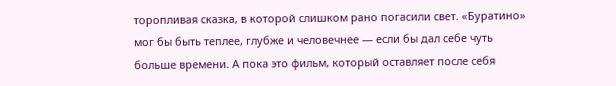торопливая сказка, в которой слишком рано погасили свет. «Буратино» мог бы быть теплее, глубже и человечнее — если бы дал себе чуть больше времени. А пока это фильм, который оставляет после себя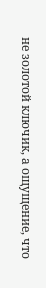не золотой ключик, а ощущение, что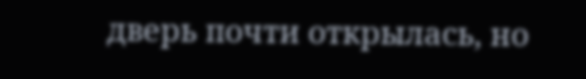дверь почти открылась, но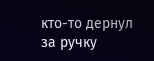кто-то дернул за ручку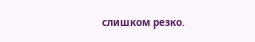слишком резко.